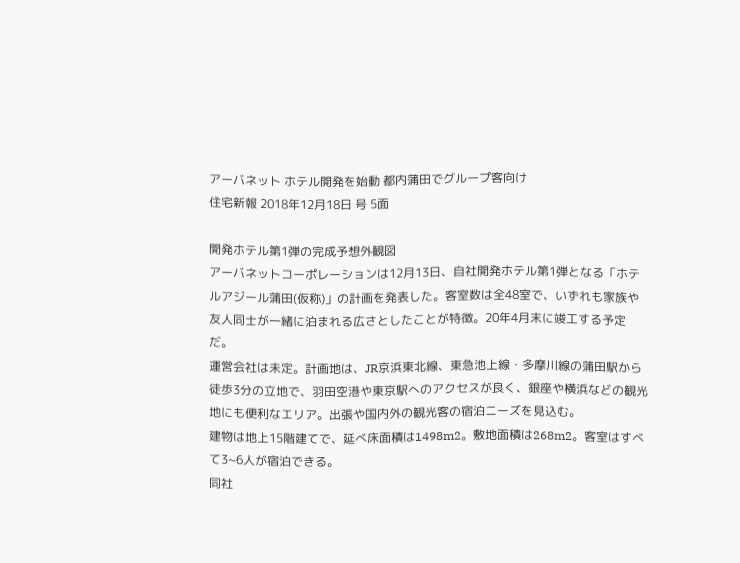アーバネット ホテル開発を始動 都内蒲田でグループ客向け
住宅新報 2018年12月18日 号 5面

開発ホテル第1弾の完成予想外観図
アーバネットコーポレーションは12月13日、自社開発ホテル第1弾となる「ホテルアジール蒲田(仮称)」の計画を発表した。客室数は全48室で、いずれも家族や友人同士が一緒に泊まれる広さとしたことが特徴。20年4月末に竣工する予定だ。
運営会社は未定。計画地は、JR京浜東北線、東急池上線・多摩川線の蒲田駅から徒歩3分の立地で、羽田空港や東京駅へのアクセスが良く、銀座や横浜などの観光地にも便利なエリア。出張や国内外の観光客の宿泊ニーズを見込む。
建物は地上15階建てで、延べ床面積は1498m2。敷地面積は268m2。客室はすべて3~6人が宿泊できる。
同社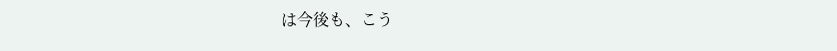は今後も、こう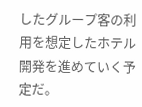したグループ客の利用を想定したホテル開発を進めていく予定だ。